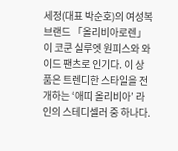세정(대표 박순호)의 여성복 브랜드 「올리비아로렌」이 코쿤 실루엣 원피스와 와이드 팬츠로 인기다. 이 상품은 트렌디한 스타일을 전개하는 ‘애띠 올리비아’ 라인의 스테디셀러 중 하나다.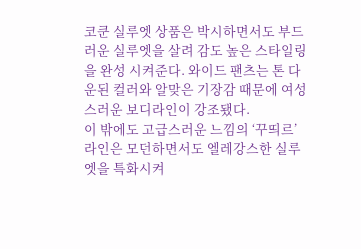코쿤 실루엣 상품은 박시하면서도 부드러운 실루엣을 살려 감도 높은 스타일링을 완성 시켜준다. 와이드 팬츠는 톤 다운된 컬러와 알맞은 기장감 때문에 여성스러운 보디라인이 강조됐다.
이 밖에도 고급스러운 느낌의 ‘꾸띄르’ 라인은 모던하면서도 엘레강스한 실루엣을 특화시켜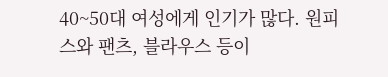40~50대 여성에게 인기가 많다. 원피스와 팬츠, 블라우스 등이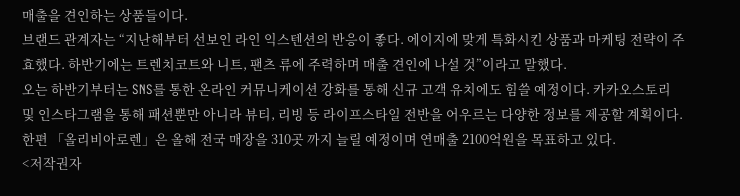매출을 견인하는 상품들이다.
브랜드 관계자는 “지난해부터 선보인 라인 익스텐션의 반응이 좋다. 에이지에 맞게 특화시킨 상품과 마케팅 전략이 주효했다. 하반기에는 트렌치코트와 니트, 팬츠 류에 주력하며 매출 견인에 나설 것”이라고 말했다.
오는 하반기부터는 SNS를 통한 온라인 커뮤니케이션 강화를 통해 신규 고객 유치에도 힘쓸 예정이다. 카카오스토리 및 인스타그램을 통해 패션뿐만 아니라 뷰티, 리빙 등 라이프스타일 전반을 어우르는 다양한 정보를 제공할 계획이다.
한편 「올리비아로렌」은 올해 전국 매장을 310곳 까지 늘릴 예정이며 연매출 2100억원을 목표하고 있다.
<저작권자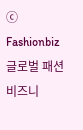ⓒ Fashionbiz 글로벌 패션비즈니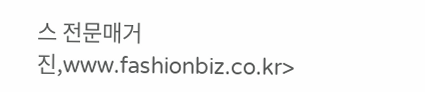스 전문매거진,www.fashionbiz.co.kr>